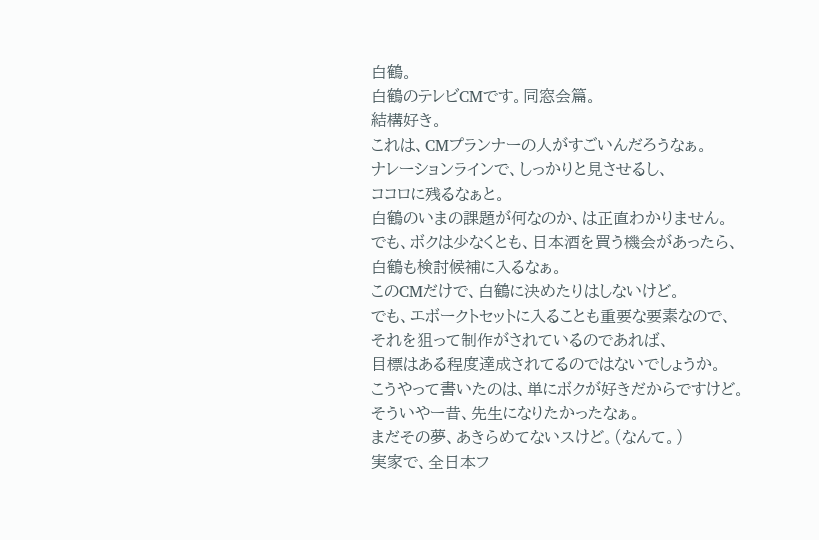白鶴。
白鶴のテレビCMです。同窓会篇。
結構好き。
これは、CMプランナーの人がすごいんだろうなぁ。
ナレーションラインで、しっかりと見させるし、
ココロに残るなぁと。
白鶴のいまの課題が何なのか、は正直わかりません。
でも、ボクは少なくとも、日本酒を買う機会があったら、
白鶴も検討候補に入るなぁ。
このCMだけで、白鶴に決めたりはしないけど。
でも、エボークトセットに入ることも重要な要素なので、
それを狙って制作がされているのであれば、
目標はある程度達成されてるのではないでしょうか。
こうやって書いたのは、単にボクが好きだからですけど。
そういやー昔、先生になりたかったなぁ。
まだその夢、あきらめてないスけど。(なんて。)
実家で、全日本フ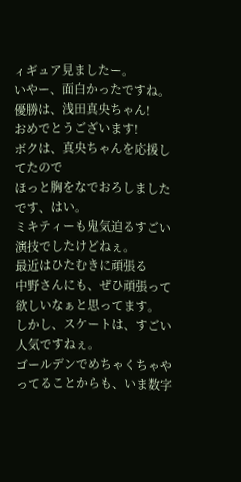ィギュア見ましたー。
いやー、面白かったですね。
優勝は、浅田真央ちゃん!
おめでとうございます!
ボクは、真央ちゃんを応援してたので
ほっと胸をなでおろしましたです、はい。
ミキティーも鬼気迫るすごい演技でしたけどねぇ。
最近はひたむきに頑張る
中野さんにも、ぜひ頑張って欲しいなぁと思ってます。
しかし、スケートは、すごい人気ですねぇ。
ゴールデンでめちゃくちゃやってることからも、いま数字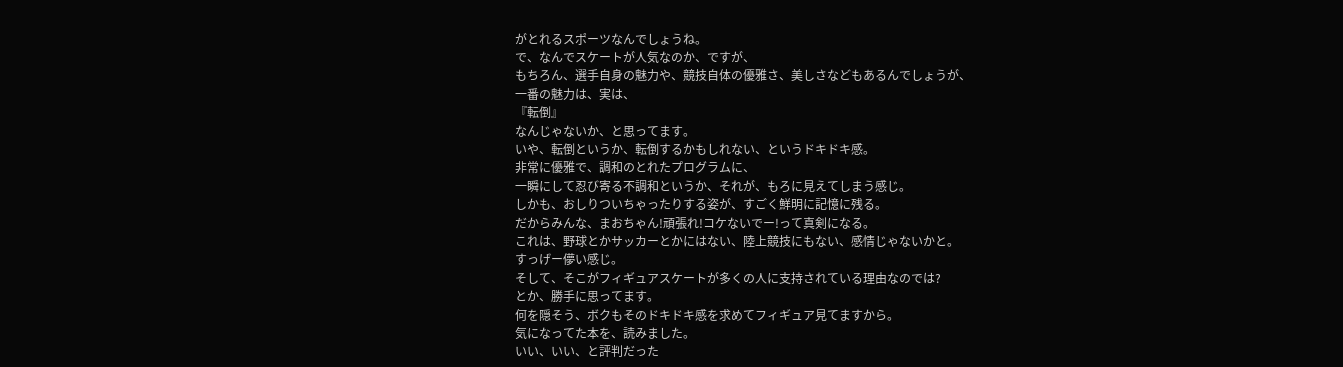がとれるスポーツなんでしょうね。
で、なんでスケートが人気なのか、ですが、
もちろん、選手自身の魅力や、競技自体の優雅さ、美しさなどもあるんでしょうが、
一番の魅力は、実は、
『転倒』
なんじゃないか、と思ってます。
いや、転倒というか、転倒するかもしれない、というドキドキ感。
非常に優雅で、調和のとれたプログラムに、
一瞬にして忍び寄る不調和というか、それが、もろに見えてしまう感じ。
しかも、おしりついちゃったりする姿が、すごく鮮明に記憶に残る。
だからみんな、まおちゃん!頑張れ!コケないでー!って真剣になる。
これは、野球とかサッカーとかにはない、陸上競技にもない、感情じゃないかと。
すっげー儚い感じ。
そして、そこがフィギュアスケートが多くの人に支持されている理由なのでは?
とか、勝手に思ってます。
何を隠そう、ボクもそのドキドキ感を求めてフィギュア見てますから。
気になってた本を、読みました。
いい、いい、と評判だった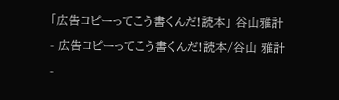「広告コピーってこう書くんだ!読本」 谷山雅計
- 広告コピーってこう書くんだ!読本/谷山 雅計
-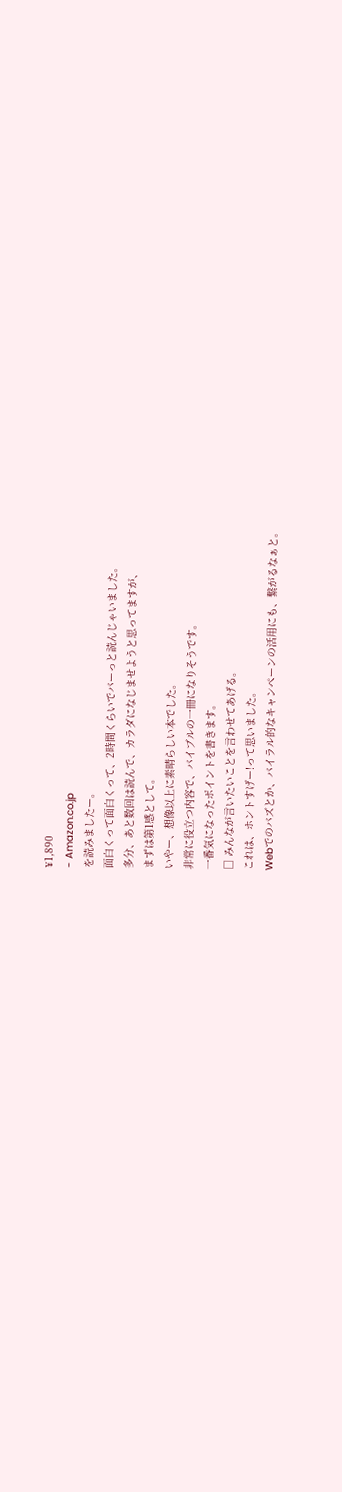¥1,890
- Amazon.co.jp
を読みましたー。
面白くって面白くって、2時間くらいでバーっと読んじゃいました。
多分、あと数回は読んで、カラダになじませようと思ってますが、
まずは第1感として。
いやー、想像以上に素晴らしい本でした。
非常に役立つ内容で、バイブルの一冊になりそうです。
一番気になったポイントを書きます。
□ みんなが言いたいことを言わせてあげる。
これは、ホントすげー!って思いました。
Webでのバズとか、バイラル的なキャンペーンの活用にも、繋がるなぁと。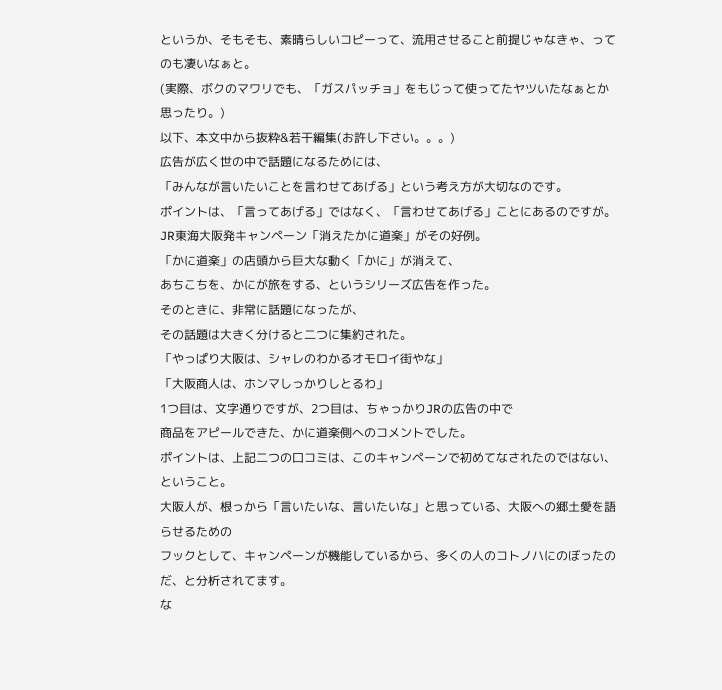というか、そもそも、素晴らしいコピーって、流用させること前提じゃなきゃ、ってのも凄いなぁと。
(実際、ボクのマワリでも、「ガスパッチョ」をもじって使ってたヤツいたなぁとか思ったり。)
以下、本文中から抜粋&若干編集(お許し下さい。。。)
広告が広く世の中で話題になるためには、
「みんなが言いたいことを言わせてあげる」という考え方が大切なのです。
ポイントは、「言ってあげる」ではなく、「言わせてあげる」ことにあるのですが。
JR東海大阪発キャンペーン「消えたかに道楽」がその好例。
「かに道楽」の店頭から巨大な動く「かに」が消えて、
あちこちを、かにが旅をする、というシリーズ広告を作った。
そのときに、非常に話題になったが、
その話題は大きく分けると二つに集約された。
「やっぱり大阪は、シャレのわかるオモロイ街やな」
「大阪商人は、ホンマしっかりしとるわ」
1つ目は、文字通りですが、2つ目は、ちゃっかりJRの広告の中で
商品をアピールできた、かに道楽側へのコメントでした。
ポイントは、上記二つの口コミは、このキャンペーンで初めてなされたのではない、ということ。
大阪人が、根っから「言いたいな、言いたいな」と思っている、大阪への郷土愛を語らせるための
フックとして、キャンペーンが機能しているから、多くの人のコトノハにのぼったのだ、と分析されてます。
な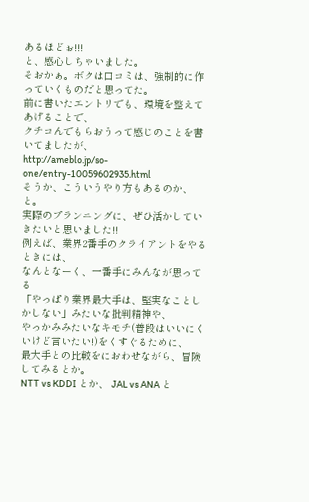あるほどぉ!!!
と、感心しちゃいました。
そおかぁ。ボクは口コミは、強制的に作っていくものだと思ってた。
前に書いたエントリでも、環境を整えてあげることで、
クチコんでもらおうって感じのことを書いてましたが、
http://ameblo.jp/so-one/entry-10059602935.html
そうか、こういうやり方もあるのか、と。
実際のプランニングに、ぜひ活かしていきたいと思いました!!
例えば、業界2番手のクライアントをやるときには、
なんとなーく、一番手にみんなが思ってる
「やっぱり業界最大手は、堅実なことしかしない」みたいな批判精神や、
やっかみみたいなキモチ(普段はいいにくいけど言いたい!)をくすぐるために、
最大手との比較をにおわせながら、冒険してみるとか。
NTT vs KDDI とか、 JAL vs ANA と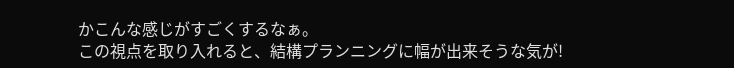かこんな感じがすごくするなぁ。
この視点を取り入れると、結構プランニングに幅が出来そうな気が!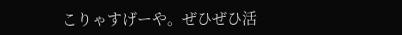こりゃすげーや。ぜひぜひ活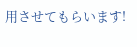用させてもらいます!